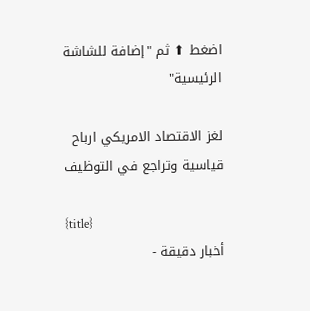اضغط ⬆ ثم "إضافة للشاشة الرئيسية"

لغز الاقتصاد الامريكي ارباح قياسية وتراجع في التوظيف

{title}
أخبار دقيقة -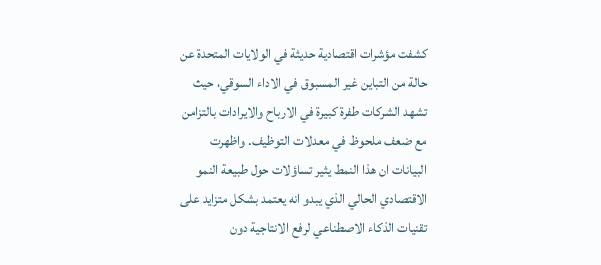كشفت مؤشرات اقتصادية حديثة في الولايات المتحدة عن حالة من التباين غير المسبوق في الاداء السوقي، حيث تشهد الشركات طفرة كبيرة في الارباح والايرادات بالتزامن مع ضعف ملحوظ في معدلات التوظيف. واظهرت البيانات ان هذا النمط يثير تساؤلات حول طبيعة النمو الاقتصادي الحالي الذي يبدو انه يعتمد بشكل متزايد على تقنيات الذكاء الاصطناعي لرفع الانتاجية دون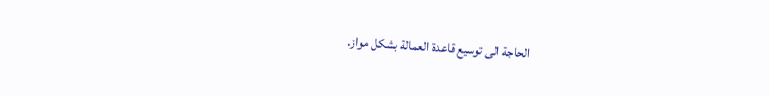الحاجة الى توسيع قاعدة العمالة بشكل مواز.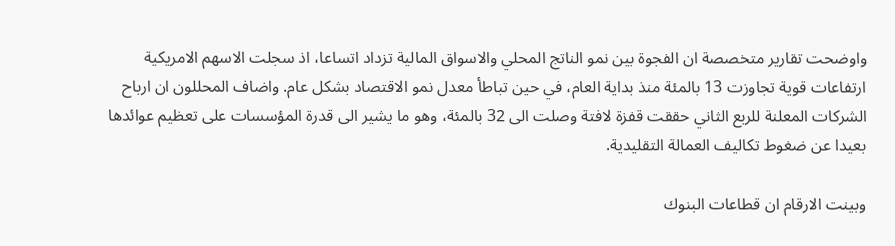واوضحت تقارير متخصصة ان الفجوة بين نمو الناتج المحلي والاسواق المالية تزداد اتساعا، اذ سجلت الاسهم الامريكية ارتفاعات قوية تجاوزت 13 بالمئة منذ بداية العام، في حين تباطأ معدل نمو الاقتصاد بشكل عام. واضاف المحللون ان ارباح الشركات المعلنة للربع الثاني حققت قفزة لافتة وصلت الى 32 بالمئة، وهو ما يشير الى قدرة المؤسسات على تعظيم عوائدها بعيدا عن ضغوط تكاليف العمالة التقليدية.

وبينت الارقام ان قطاعات البنوك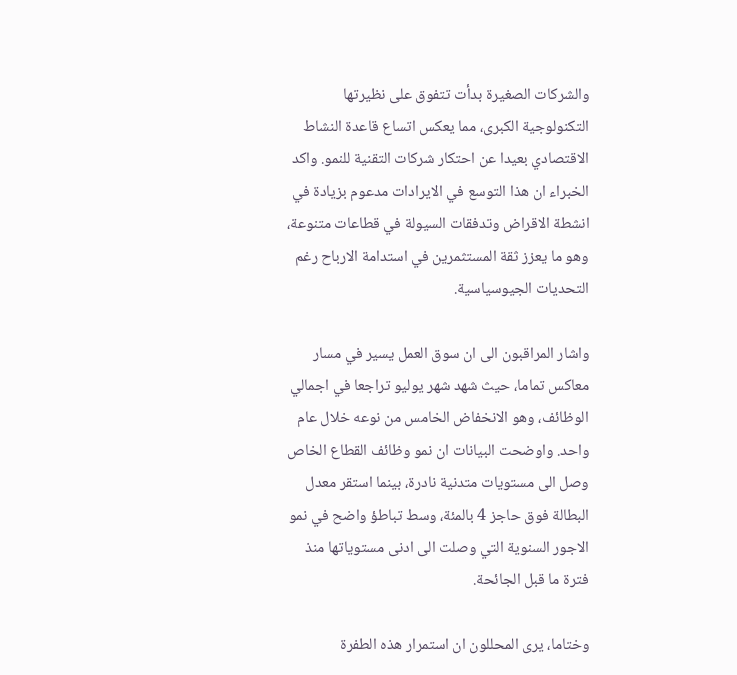والشركات الصغيرة بدأت تتفوق على نظيرتها التكنولوجية الكبرى، مما يعكس اتساع قاعدة النشاط الاقتصادي بعيدا عن احتكار شركات التقنية للنمو. واكد الخبراء ان هذا التوسع في الايرادات مدعوم بزيادة في انشطة الاقراض وتدفقات السيولة في قطاعات متنوعة، وهو ما يعزز ثقة المستثمرين في استدامة الارباح رغم التحديات الجيوسياسية.

واشار المراقبون الى ان سوق العمل يسير في مسار معاكس تماما، حيث شهد شهر يوليو تراجعا في اجمالي الوظائف، وهو الانخفاض الخامس من نوعه خلال عام واحد. واوضحت البيانات ان نمو وظائف القطاع الخاص وصل الى مستويات متدنية نادرة، بينما استقر معدل البطالة فوق حاجز 4 بالمئة، وسط تباطؤ واضح في نمو الاجور السنوية التي وصلت الى ادنى مستوياتها منذ فترة ما قبل الجائحة.

وختاما، يرى المحللون ان استمرار هذه الطفرة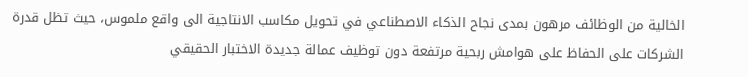الخالية من الوظائف مرهون بمدى نجاح الذكاء الاصطناعي في تحويل مكاسب الانتاجية الى واقع ملموس، حيث تظل قدرة الشركات على الحفاظ على هوامش ربحية مرتفعة دون توظيف عمالة جديدة الاختبار الحقيقي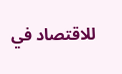للاقتصاد في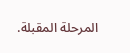المرحلة المقبلة.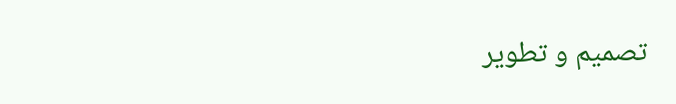تصميم و تطوير